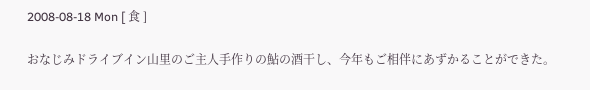2008-08-18 Mon [ 食 ]

おなじみドライブイン山里のご主人手作りの鮎の酒干し、今年もご相伴にあずかることができた。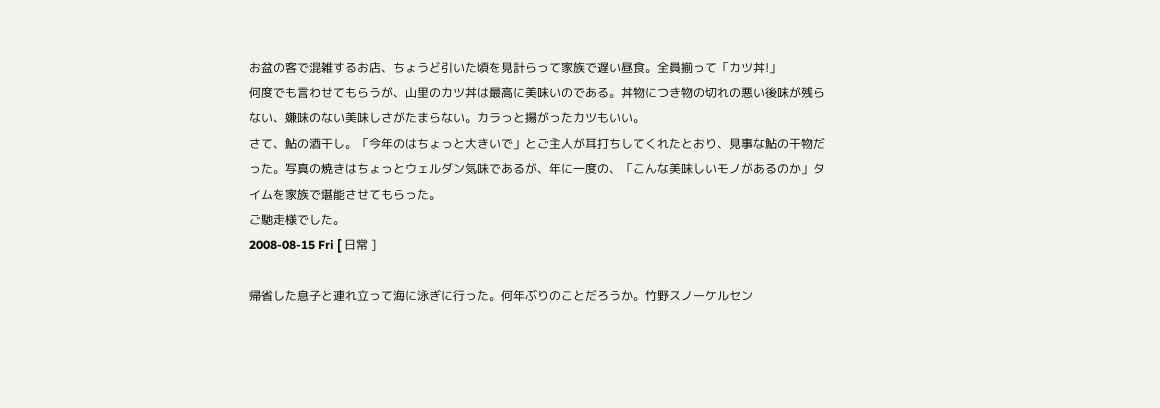お盆の客で混雑するお店、ちょうど引いた頃を見計らって家族で遅い昼食。全員揃って「カツ丼!」
何度でも言わせてもらうが、山里のカツ丼は最高に美味いのである。丼物につき物の切れの悪い後味が残らない、嫌味のない美味しさがたまらない。カラっと揚がったカツもいい。
さて、鮎の酒干し。「今年のはちょっと大きいで」とご主人が耳打ちしてくれたとおり、見事な鮎の干物だった。写真の焼きはちょっとウェルダン気味であるが、年に一度の、「こんな美味しいモノがあるのか」タイムを家族で堪能させてもらった。
ご馳走様でした。
2008-08-15 Fri [ 日常 ]

帰省した息子と連れ立って海に泳ぎに行った。何年ぶりのことだろうか。竹野スノーケルセン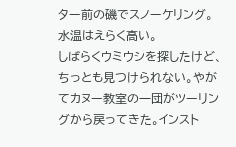ター前の磯でスノーケリング。水温はえらく高い。
しばらくウミウシを探したけど、ちっとも見つけられない。やがてカヌー教室の一団がツーリングから戻ってきた。インスト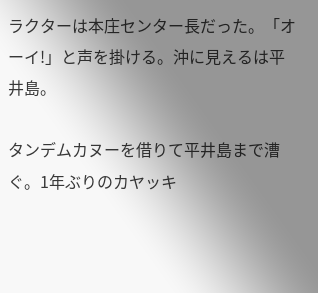ラクターは本庄センター長だった。「オーイ!」と声を掛ける。沖に見えるは平井島。

タンデムカヌーを借りて平井島まで漕ぐ。1年ぶりのカヤッキ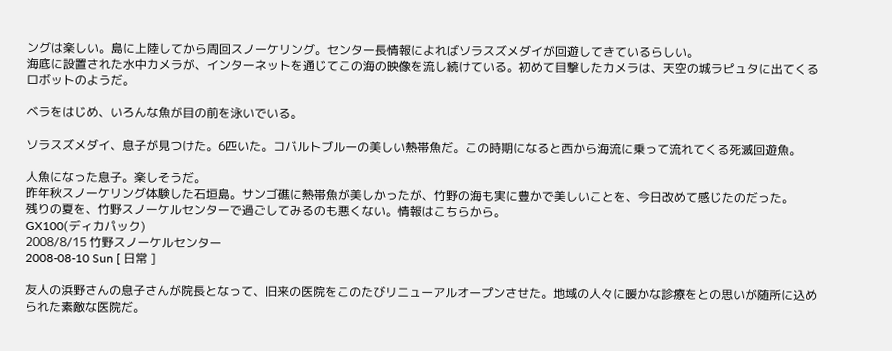ングは楽しい。島に上陸してから周回スノーケリング。センター長情報によればソラスズメダイが回遊してきているらしい。
海底に設置された水中カメラが、インターネットを通じてこの海の映像を流し続けている。初めて目撃したカメラは、天空の城ラピュタに出てくるロボットのようだ。

ベラをはじめ、いろんな魚が目の前を泳いでいる。

ソラスズメダイ、息子が見つけた。6匹いた。コバルトブルーの美しい熱帯魚だ。この時期になると西から海流に乗って流れてくる死滅回遊魚。

人魚になった息子。楽しそうだ。
昨年秋スノーケリング体験した石垣島。サンゴ礁に熱帯魚が美しかったが、竹野の海も実に豊かで美しいことを、今日改めて感じたのだった。
残りの夏を、竹野スノーケルセンターで過ごしてみるのも悪くない。情報はこちらから。
GX100(ディカパック)
2008/8/15 竹野スノーケルセンター
2008-08-10 Sun [ 日常 ]

友人の浜野さんの息子さんが院長となって、旧来の医院をこのたびリニューアルオープンさせた。地域の人々に暖かな診療をとの思いが随所に込められた素敵な医院だ。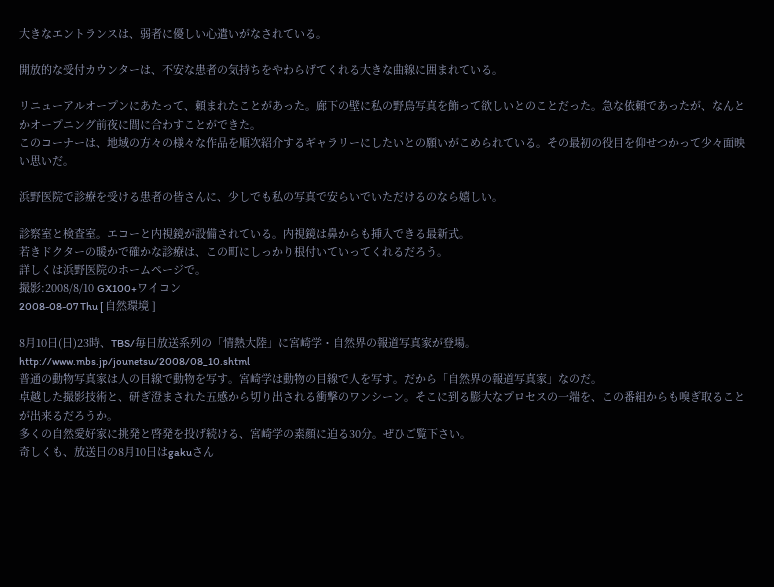大きなエントランスは、弱者に優しい心遣いがなされている。

開放的な受付カウンターは、不安な患者の気持ちをやわらげてくれる大きな曲線に囲まれている。

リニューアルオープンにあたって、頼まれたことがあった。廊下の壁に私の野鳥写真を飾って欲しいとのことだった。急な依頼であったが、なんとかオープニング前夜に間に合わすことができた。
このコーナーは、地域の方々の様々な作品を順次紹介するギャラリーにしたいとの願いがこめられている。その最初の役目を仰せつかって少々面映い思いだ。

浜野医院で診療を受ける患者の皆さんに、少しでも私の写真で安らいでいただけるのなら嬉しい。

診察室と検査室。エコーと内視鏡が設備されている。内視鏡は鼻からも挿入できる最新式。
若きドクターの暖かで確かな診療は、この町にしっかり根付いていってくれるだろう。
詳しくは浜野医院のホームページで。
撮影:2008/8/10 GX100+ワイコン
2008-08-07 Thu [ 自然環境 ]

8月10日(日)23時、TBS/毎日放送系列の「情熱大陸」に宮崎学・自然界の報道写真家が登場。
http://www.mbs.jp/jounetsu/2008/08_10.shtml
普通の動物写真家は人の目線で動物を写す。宮崎学は動物の目線で人を写す。だから「自然界の報道写真家」なのだ。
卓越した撮影技術と、研ぎ澄まされた五感から切り出される衝撃のワンシーン。そこに到る膨大なプロセスの一端を、この番組からも嗅ぎ取ることが出来るだろうか。
多くの自然愛好家に挑発と啓発を投げ続ける、宮崎学の素顔に迫る30分。ぜひご覧下さい。
奇しくも、放送日の8月10日はgakuさん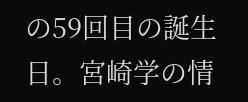の59回目の誕生日。宮崎学の情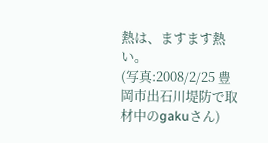熱は、ますます熱い。
(写真:2008/2/25 豊岡市出石川堤防で取材中のgakuさん)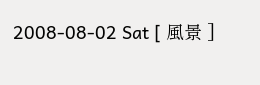2008-08-02 Sat [ 風景 ]